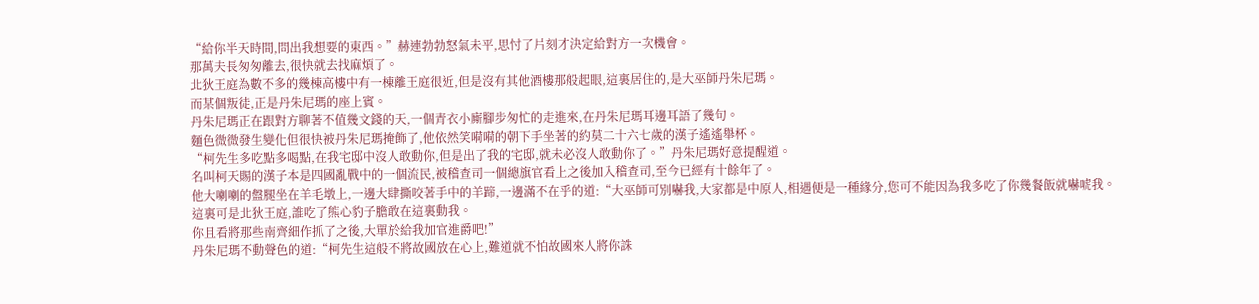“給你半天時間,問出我想要的東西。”赫連勃勃怒氣未平,思忖了片刻才決定給對方一次機會。
那萬夫長匆匆離去,很快就去找麻煩了。
北狄王庭為數不多的幾棟高樓中有一棟離王庭很近,但是沒有其他酒樓那般起眼,這裏居住的,是大巫師丹朱尼瑪。
而某個叛徒,正是丹朱尼瑪的座上賓。
丹朱尼瑪正在跟對方聊著不值幾文錢的天,一個青衣小廝腳步匆忙的走進來,在丹朱尼瑪耳邊耳語了幾句。
麵色微微發生變化但很快被丹朱尼瑪掩飾了,他依然笑嗬嗬的朝下手坐著的約莫二十六七歲的漢子遙遙舉杯。
“柯先生多吃點多喝點,在我宅邸中沒人敢動你,但是出了我的宅邸,就未必沒人敢動你了。”丹朱尼瑪好意提醒道。
名叫柯天賜的漢子本是四國亂戰中的一個流民,被稽查司一個總旗官看上之後加入稽查司,至今已經有十餘年了。
他大喇喇的盤腿坐在羊毛墩上,一邊大肆撕咬著手中的羊蹄,一邊滿不在乎的道:“大巫師可別嚇我,大家都是中原人,相遇便是一種緣分,您可不能因為我多吃了你幾餐飯就嚇唬我。
這裏可是北狄王庭,誰吃了熊心豹子膽敢在這裏動我。
你且看將那些南齊細作抓了之後,大單於給我加官進爵吧!”
丹朱尼瑪不動聲色的道:“柯先生這般不將故國放在心上,難道就不怕故國來人將你誅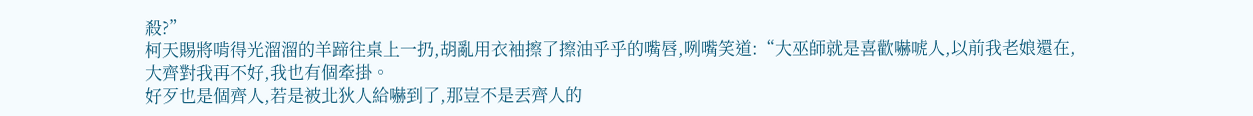殺?”
柯天賜將啃得光溜溜的羊蹄往桌上一扔,胡亂用衣袖擦了擦油乎乎的嘴唇,咧嘴笑道:“大巫師就是喜歡嚇唬人,以前我老娘還在,大齊對我再不好,我也有個牽掛。
好歹也是個齊人,若是被北狄人給嚇到了,那豈不是丟齊人的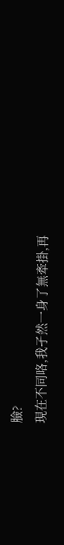臉?
現在不同咯,我孑然一身了無牽掛,再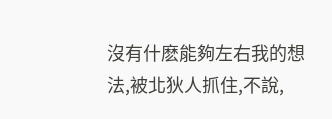沒有什麽能夠左右我的想法,被北狄人抓住,不說,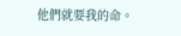他們就要我的命。